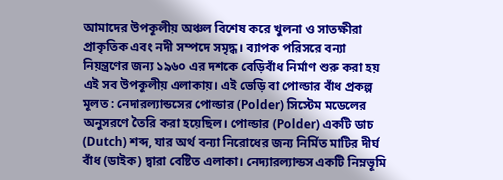আমাদের উপকূলীয় অঞ্চল বিশেষ করে খুলনা ও সাতক্ষীরা প্রাকৃতিক এবং নদী সম্পদে সমৃদ্ধ। ব্যাপক পরিসরে বন্যা নিয়ন্ত্রণের জন্য ১৯৬০ এর দশকে বেড়িবাঁধ নির্মাণ শুরু করা হয় এই সব উপকূলীয় এলাকায়। এই ভেড়ি বা পোল্ডার বাঁধ প্রকল্প মূলত : নেদারল্যান্ডসের পোল্ডার (Polder) সিস্টেম মডেলের অনুসরণে তৈরি করা হয়েছিল। পোল্ডার (Polder) একটি ডাচ (Dutch) শব্দ, যার অর্থ বন্যা নিরোধের জন্য নির্মিত মাটির দীর্ঘ বাঁধ (ডাইক) দ্বারা বেষ্টিত এলাকা। নেদ্যারল্যান্ডস একটি নিম্নভূমি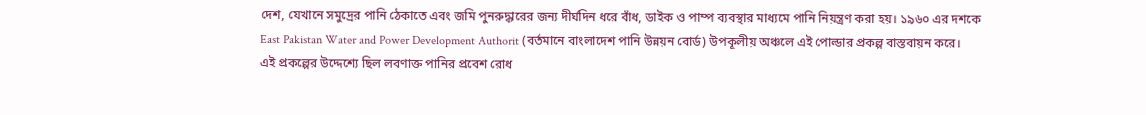দেশ, যেখানে সমুদ্রের পানি ঠেকাতে এবং জমি পুনরুদ্ধারের জন্য দীর্ঘদিন ধরে বাঁধ, ডাইক ও পাম্প ব্যবস্থার মাধ্যমে পানি নিয়ন্ত্রণ করা হয়। ১৯৬০ এর দশকে East Pakistan Water and Power Development Authorit (বর্তমানে বাংলাদেশ পানি উন্নয়ন বোর্ড) উপকূলীয় অঞ্চলে এই পোল্ডার প্রকল্প বাস্তবায়ন করে।
এই প্রকল্পের উদ্দেশ্যে ছিল লবণাক্ত পানির প্রবেশ রোধ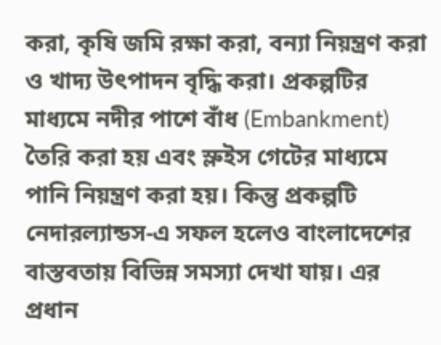করা, কৃষি জমি রক্ষা করা, বন্যা নিয়ন্ত্রণ করা ও খাদ্য উৎপাদন বৃদ্ধি করা। প্রকল্পটির মাধ্যমে নদীর পাশে বাঁধ (Embankment) তৈরি করা হয় এবং স্লুইস গেটের মাধ্যমে পানি নিয়ন্ত্রণ করা হয়। কিন্তু প্রকল্পটি নেদারল্যান্ডস-এ সফল হলেও বাংলাদেশের বাস্তবতায় বিভিন্ন সমস্যা দেখা যায়। এর প্রধান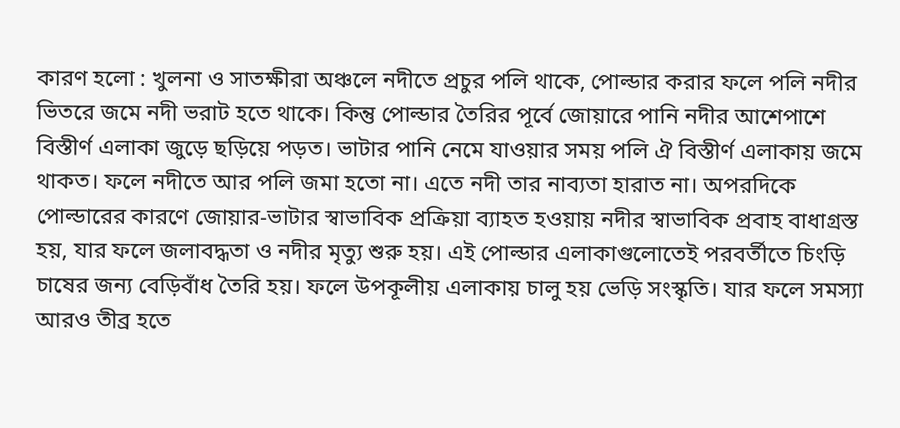কারণ হলো : খুলনা ও সাতক্ষীরা অঞ্চলে নদীতে প্রচুর পলি থাকে, পোল্ডার করার ফলে পলি নদীর ভিতরে জমে নদী ভরাট হতে থাকে। কিন্তু পোল্ডার তৈরির পূর্বে জোয়ারে পানি নদীর আশেপাশে বিস্তীর্ণ এলাকা জুড়ে ছড়িয়ে পড়ত। ভাটার পানি নেমে যাওয়ার সময় পলি ঐ বিস্তীর্ণ এলাকায় জমে থাকত। ফলে নদীতে আর পলি জমা হতো না। এতে নদী তার নাব্যতা হারাত না। অপরদিকে পোল্ডারের কারণে জোয়ার-ভাটার স্বাভাবিক প্রক্রিয়া ব্যাহত হওয়ায় নদীর স্বাভাবিক প্রবাহ বাধাগ্রস্ত হয়, যার ফলে জলাবদ্ধতা ও নদীর মৃত্যু শুরু হয়। এই পোল্ডার এলাকাগুলোতেই পরবর্তীতে চিংড়ি চাষের জন্য বেড়িবাঁধ তৈরি হয়। ফলে উপকূলীয় এলাকায় চালু হয় ভেড়ি সংস্কৃতি। যার ফলে সমস্যা আরও তীব্র হতে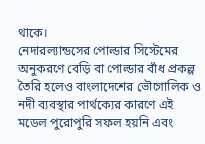থাকে।
নেদারল্যান্ডসের পোল্ডার সিস্টেমের অনুকরণে বেড়ি বা পোল্ডার বাঁধ প্রকল্প তৈরি হলেও বাংলাদেশের ভৌগোলিক ও নদী ব্যবস্থার পার্থক্যের কারণে এই মডেল পুরোপুরি সফল হয়নি এবং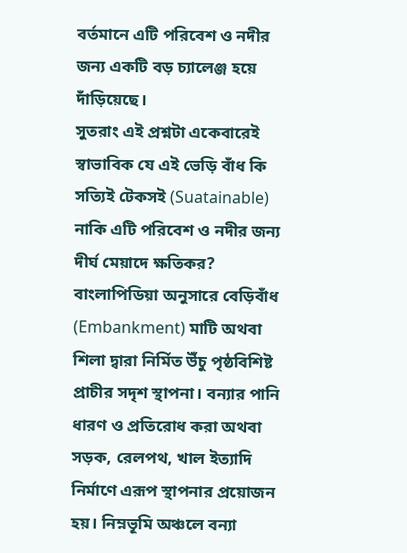বর্তমানে এটি পরিবেশ ও নদীর জন্য একটি বড় চ্যালেঞ্জ হয়ে দাঁড়িয়েছে।
সুতরাং এই প্রশ্নটা একেবারেই স্বাভাবিক যে এই ভেড়ি বাঁধ কি সত্যিই টেকসই (Suatainable) নাকি এটি পরিবেশ ও নদীর জন্য দীর্ঘ মেয়াদে ক্ষতিকর?
বাংলাপিডিয়া অনুসারে বেড়িবাঁধ (Embankment) মাটি অথবা শিলা দ্বারা নির্মিত উঁচু পৃষ্ঠবিশিষ্ট প্রাচীর সদৃশ স্থাপনা। বন্যার পানি ধারণ ও প্রতিরোধ করা অথবা সড়ক, রেলপথ, খাল ইত্যাদি নির্মাণে এরূপ স্থাপনার প্রয়োজন হয়। নিম্নভূমি অঞ্চলে বন্যা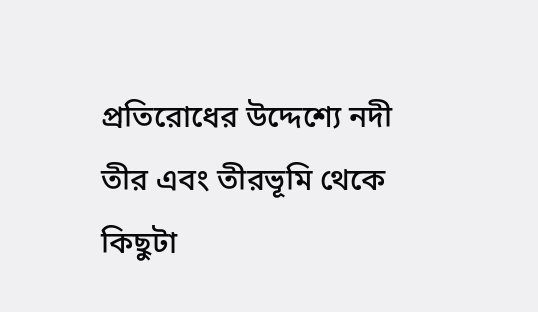প্রতিরোধের উদ্দেশ্যে নদী তীর এবং তীরভূমি থেকে কিছুটা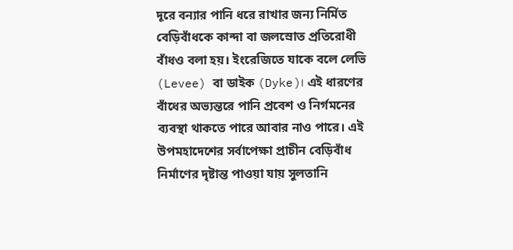দূরে বন্যার পানি ধরে রাখার জন্য নির্মিত বেড়িবাঁধকে কান্দা বা জলস্রোত প্রতিরোধী বাঁধও বলা হয়। ইংরেজিতে যাকে বলে লেভি (Levee) বা ডাইক (Dyke)। এই ধারণের বাঁধের অভ্যন্তরে পানি প্রবেশ ও নির্গমনের ব্যবস্থা থাকতে পারে আবার নাও পারে। এই উপমহাদেশের সর্বাপেক্ষা প্রাচীন বেড়িবাঁধ নির্মাণের দৃষ্টান্ত পাওয়া যায় সুলতানি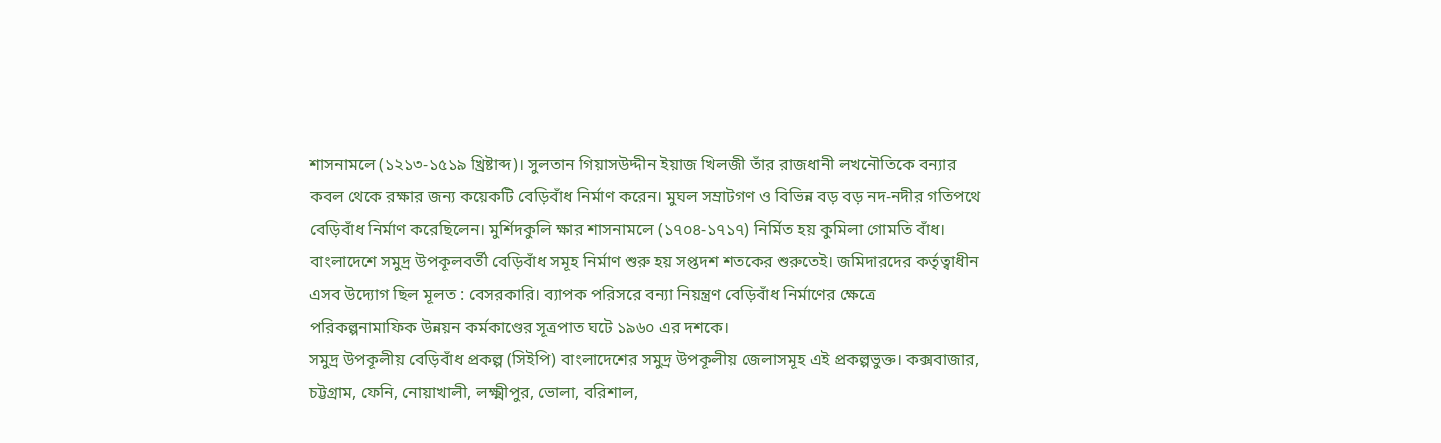শাসনামলে (১২১৩-১৫১৯ খ্রিষ্টাব্দ)। সুলতান গিয়াসউদ্দীন ইয়াজ খিলজী তাঁর রাজধানী লখনৌতিকে বন্যার কবল থেকে রক্ষার জন্য কয়েকটি বেড়িবাঁধ নির্মাণ করেন। মুঘল সম্রাটগণ ও বিভিন্ন বড় বড় নদ-নদীর গতিপথে বেড়িবাঁধ নির্মাণ করেছিলেন। মুর্শিদকুলি ক্ষার শাসনামলে (১৭০৪-১৭১৭) নির্মিত হয় কুমিলা গোমতি বাঁধ। বাংলাদেশে সমুদ্র উপকূলবর্তী বেড়িবাঁধ সমূহ নির্মাণ শুরু হয় সপ্তদশ শতকের শুরুতেই। জমিদারদের কর্তৃত্বাধীন এসব উদ্যোগ ছিল মূলত : বেসরকারি। ব্যাপক পরিসরে বন্যা নিয়ন্ত্রণ বেড়িবাঁধ নির্মাণের ক্ষেত্রে পরিকল্পনামাফিক উন্নয়ন কর্মকাণ্ডের সূত্রপাত ঘটে ১৯৬০ এর দশকে।
সমুদ্র উপকূলীয় বেড়িবাঁধ প্রকল্প (সিইপি) বাংলাদেশের সমুদ্র উপকূলীয় জেলাসমূহ এই প্রকল্পভুক্ত। কক্সবাজার, চট্টগ্রাম, ফেনি, নোয়াখালী, লক্ষ্মীপুর, ভোলা, বরিশাল,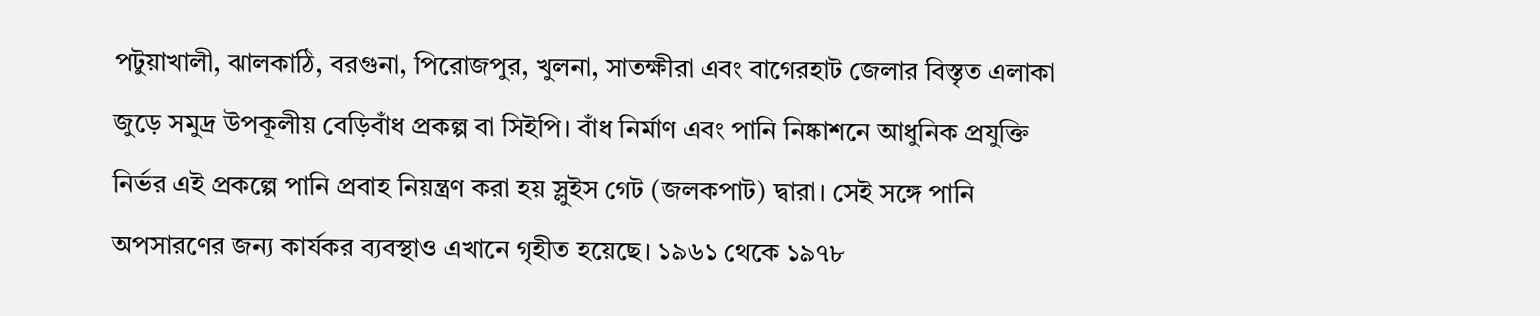পটুয়াখালী, ঝালকাঠি, বরগুনা, পিরোজপুর, খুলনা, সাতক্ষীরা এবং বাগেরহাট জেলার বিস্তৃত এলাকা জুড়ে সমুদ্র উপকূলীয় বেড়িবাঁধ প্রকল্প বা সিইপি। বাঁধ নির্মাণ এবং পানি নিষ্কাশনে আধুনিক প্রযুক্তি নির্ভর এই প্রকল্পে পানি প্রবাহ নিয়ন্ত্রণ করা হয় স্লুইস গেট (জলকপাট) দ্বারা। সেই সঙ্গে পানি অপসারণের জন্য কার্যকর ব্যবস্থাও এখানে গৃহীত হয়েছে। ১৯৬১ থেকে ১৯৭৮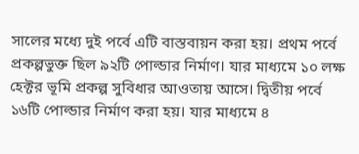সালের মধ্যে দুই পর্বে এটি বাস্তবায়ন করা হয়। প্রথম পর্বে প্রকল্পভুক্ত ছিল ৯২টি পোল্ডার নির্মাণ। যার মাধ্যমে ১০ লক্ষ হেক্টর ভূমি প্রকল্প সুবিধার আওতায় আসে। দ্বিতীয় পর্বে ১৬টি পোল্ডার নির্মাণ করা হয়। যার মাধ্যমে ৪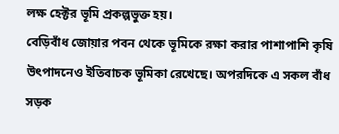লক্ষ হেক্টর ভূমি প্রকল্পভুক্ত হয়।
বেড়িবাঁধ জোয়ার পবন থেকে ভূমিকে রক্ষা করার পাশাপাশি কৃষি উৎপাদনেও ইতিবাচক ভূমিকা রেখেছে। অপরদিকে এ সকল বাঁধ সড়ক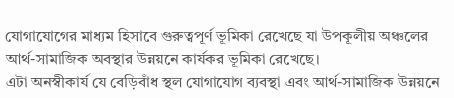যোগাযোগের মাধ্যম হিসাবে গুরুত্বপূর্ণ ভূমিকা রেখেছে যা উপকূলীয় অঞ্চলের আর্থ-সামাজিক অবস্থার উন্নয়নে কার্যকর ভূমিকা রেখেছে।
এটা অনস্বীকার্য যে বেড়িবাঁধ স্থল যোগাযোগ ব্যবস্থা এবং আর্থ-সামাজিক উন্নয়নে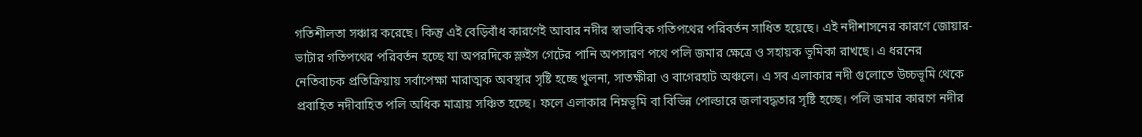গতিশীলতা সঞ্চার করেছে। কিন্তু এই বেড়িবাঁধ কারণেই আবার নদীর স্বাভাবিক গতিপথের পরিবর্তন সাধিত হয়েছে। এই নদীশাসনের কারণে জোয়ার-ভাটার গতিপথের পরিবর্তন হচ্ছে যা অপরদিকে স্লুইস গেটের পানি অপসারণ পথে পলি জমার ক্ষেত্রে ও সহায়ক ভূমিকা রাখছে। এ ধরনের নেতিবাচক প্রতিক্রিয়ায় সর্বাপেক্ষা মারাত্মক অবস্থার সৃষ্টি হচ্ছে খুলনা, সাতক্ষীরা ও বাগেরহাট অঞ্চলে। এ সব এলাকার নদী গুলোতে উচ্চভূমি থেকে প্রবাহিত নদীবাহিত পলি অধিক মাত্রায় সঞ্চিত হচ্ছে। ফলে এলাকার নিম্নভূমি বা বিভিন্ন পোল্ডারে জলাবদ্ধতার সৃষ্টি হচ্ছে। পলি জমার কারণে নদীর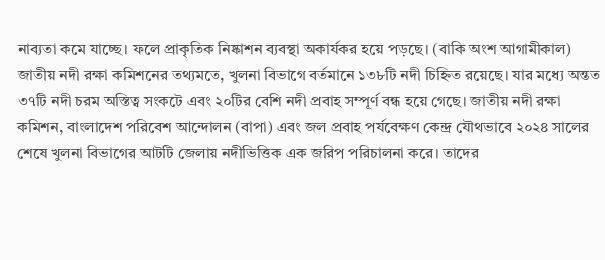নাব্যতা কমে যাচ্ছে। ফলে প্রাকৃতিক নিষ্কাশন ব্যবস্থা অকার্যকর হয়ে পড়ছে। (বাকি অংশ আগামীকাল)
জাতীয় নদী রক্ষা কমিশনের তথ্যমতে, খুলনা বিভাগে বর্তমানে ১৩৮টি নদী চিহ্নিত রয়েছে। যার মধ্যে অন্তত ৩৭টি নদী চরম অস্তিত্ব সংকটে এবং ২০টির বেশি নদী প্রবাহ সম্পূর্ণ বন্ধ হয়ে গেছে। জাতীয় নদী রক্ষা কমিশন, বাংলাদেশ পরিবেশ আন্দোলন (বাপা) এবং জল প্রবাহ পর্যবেক্ষণ কেন্দ্র যৌথভাবে ২০২৪ সালের শেষে খুলনা বিভাগের আটটি জেলায় নদীভিত্তিক এক জরিপ পরিচালনা করে। তাদের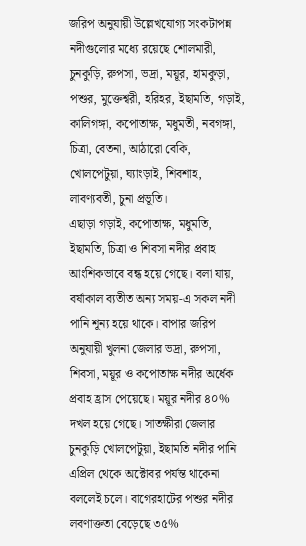জরিপ অনুযায়ী উল্লেখযোগ্য সংকটাপন্ন নদীগুলোর মধ্যে রয়েছে শোলমারী, চুনকুড়ি, রুপসা, ভদ্রা, ময়ূর, হামকুড়া, পশুর, মুক্তেশ্বরী, হরিহর, ইছামতি, গড়াই, কালিগঙ্গা, কপোতাক্ষ, মধুমতী, নবগঙ্গা, চিত্রা, বেতনা, আঠারো বেকি, খোলপেটুয়া, ঘ্যাংড়াই, শিবশাহ, লাবণ্যবতী, চুনা প্রভূতি।
এছাড়া গড়াই, কপোতাক্ষ, মধুমতি, ইছামতি, চিত্রা ও শিবসা নদীর প্রবাহ আংশিকভাবে বন্ধ হয়ে গেছে। বলা যায়, বর্ষাকাল ব্যতীত অন্য সময়-এ সকল নদী পানি শূন্য হয়ে থাকে। বাপার জরিপ অনুযায়ী খুলনা জেলার ভদ্রা, রুপসা, শিবসা, ময়ূর ও কপোতাক্ষ নদীর অর্ধেক প্রবাহ হ্রাস পেয়েছে। ময়ূর নদীর ৪০% দখল হয়ে গেছে। সাতক্ষীরা জেলার চুনকুড়ি খোলপেটুয়া, ইছামতি নদীর পানি এপ্রিল থেকে অক্টোবর পর্যন্ত থাকেনা বললেই চলে। বাগেরহাটের পশুর নদীর লবণাক্ততা বেড়েছে ৩৫%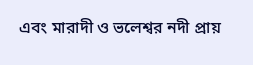এবং মারাদী ও ভলেশ্বর নদী প্রায়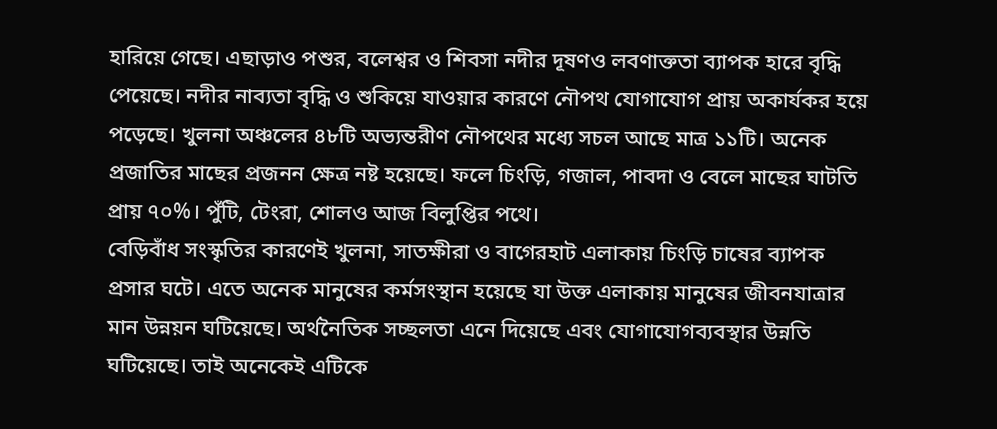হারিয়ে গেছে। এছাড়াও পশুর, বলেশ্বর ও শিবসা নদীর দূষণও লবণাক্ততা ব্যাপক হারে বৃদ্ধি পেয়েছে। নদীর নাব্যতা বৃদ্ধি ও শুকিয়ে যাওয়ার কারণে নৌপথ যোগাযোগ প্রায় অকার্যকর হয়ে পড়েছে। খুলনা অঞ্চলের ৪৮টি অভ্যন্তরীণ নৌপথের মধ্যে সচল আছে মাত্র ১১টি। অনেক প্রজাতির মাছের প্রজনন ক্ষেত্র নষ্ট হয়েছে। ফলে চিংড়ি, গজাল, পাবদা ও বেলে মাছের ঘাটতি প্রায় ৭০%। পুঁটি, টেংরা, শোলও আজ বিলুপ্তির পথে।
বেড়িবাঁধ সংস্কৃতির কারণেই খুলনা, সাতক্ষীরা ও বাগেরহাট এলাকায় চিংড়ি চাষের ব্যাপক প্রসার ঘটে। এতে অনেক মানুষের কর্মসংস্থান হয়েছে যা উক্ত এলাকায় মানুষের জীবনযাত্রার মান উন্নয়ন ঘটিয়েছে। অর্থনৈতিক সচ্ছলতা এনে দিয়েছে এবং যোগাযোগব্যবস্থার উন্নতি ঘটিয়েছে। তাই অনেকেই এটিকে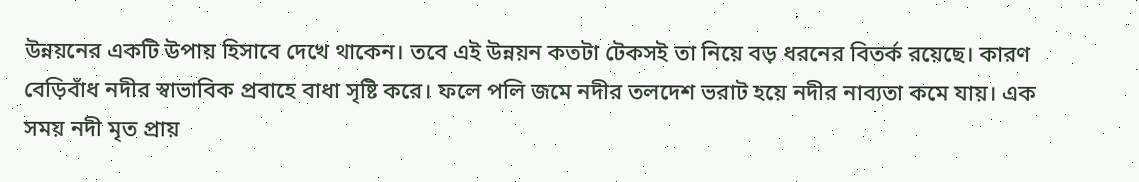উন্নয়নের একটি উপায় হিসাবে দেখে থাকেন। তবে এই উন্নয়ন কতটা টেকসই তা নিয়ে বড় ধরনের বিতর্ক রয়েছে। কারণ বেড়িবাঁধ নদীর স্বাভাবিক প্রবাহে বাধা সৃষ্টি করে। ফলে পলি জমে নদীর তলদেশ ভরাট হয়ে নদীর নাব্যতা কমে যায়। এক সময় নদী মৃত প্রায়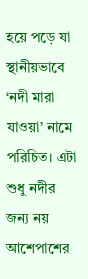হয়ে পড়ে যা স্থানীয়ভাবে ‘নদী মারা যাওয়া’ নামে পরিচিত। এটা শুধু নদীর জন্য নয় আশেপাশের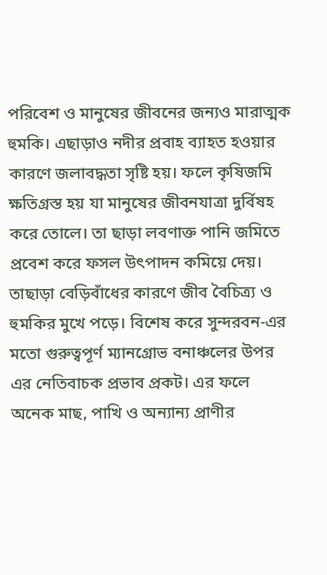পরিবেশ ও মানুষের জীবনের জন্যও মারাত্মক হুমকি। এছাড়াও নদীর প্রবাহ ব্যাহত হওয়ার কারণে জলাবদ্ধতা সৃষ্টি হয়। ফলে কৃষিজমি ক্ষতিগ্রস্ত হয় যা মানুষের জীবনযাত্রা দুর্বিষহ করে তোলে। তা ছাড়া লবণাক্ত পানি জমিতে প্রবেশ করে ফসল উৎপাদন কমিয়ে দেয়। তাছাড়া বেড়িবাঁধের কারণে জীব বৈচিত্র্য ও হুমকির মুখে পড়ে। বিশেষ করে সুন্দরবন-এর মতো গুরুত্বপূর্ণ ম্যানগ্রোভ বনাঞ্চলের উপর এর নেতিবাচক প্রভাব প্রকট। এর ফলে অনেক মাছ, পাখি ও অন্যান্য প্রাণীর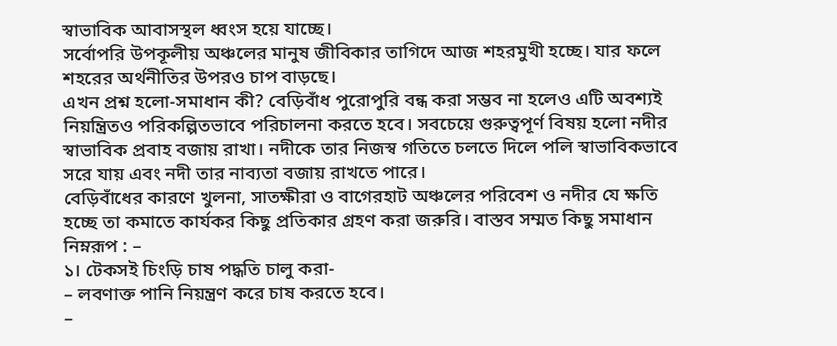স্বাভাবিক আবাসস্থল ধ্বংস হয়ে যাচ্ছে।
সর্বোপরি উপকূলীয় অঞ্চলের মানুষ জীবিকার তাগিদে আজ শহরমুখী হচ্ছে। যার ফলে শহরের অর্থনীতির উপরও চাপ বাড়ছে।
এখন প্রশ্ন হলো-সমাধান কী? বেড়িবাঁধ পুরোপুরি বন্ধ করা সম্ভব না হলেও এটি অবশ্যই নিয়ন্ত্রিতও পরিকল্পিতভাবে পরিচালনা করতে হবে। সবচেয়ে গুরুত্বপূর্ণ বিষয় হলো নদীর স্বাভাবিক প্রবাহ বজায় রাখা। নদীকে তার নিজস্ব গতিতে চলতে দিলে পলি স্বাভাবিকভাবে সরে যায় এবং নদী তার নাব্যতা বজায় রাখতে পারে।
বেড়িবাঁধের কারণে খুলনা, সাতক্ষীরা ও বাগেরহাট অঞ্চলের পরিবেশ ও নদীর যে ক্ষতি হচ্ছে তা কমাতে কার্যকর কিছু প্রতিকার গ্রহণ করা জরুরি। বাস্তব সম্মত কিছু সমাধান নিম্নরূপ : –
১। টেকসই চিংড়ি চাষ পদ্ধতি চালু করা-
– লবণাক্ত পানি নিয়ন্ত্রণ করে চাষ করতে হবে।
–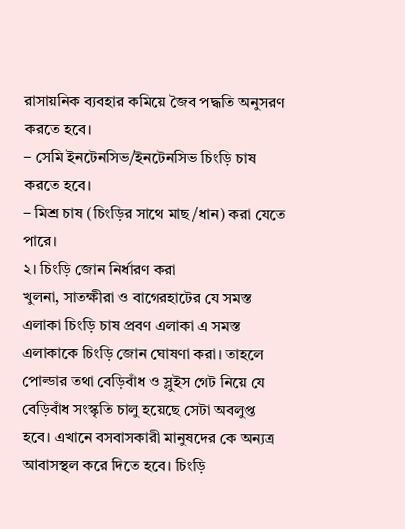রাসায়নিক ব্যবহার কমিয়ে জৈব পদ্ধতি অনুসরণ করতে হবে।
– সেমি ইনটেনসিভ/ইনটেনসিভ চিংড়ি চাষ করতে হবে।
– মিশ্র চাষ (চিংড়ির সাথে মাছ/ধান) করা যেতে পারে।
২। চিংড়ি জোন নির্ধারণ করা
খুলনা, সাতক্ষীরা ও বাগেরহাটের যে সমস্ত এলাকা চিংড়ি চাষ প্রবণ এলাকা এ সমস্ত এলাকাকে চিংড়ি জোন ঘোষণা করা। তাহলে পোল্ডার তথা বেড়িবাঁধ ও স্লুইস গেট নিয়ে যে বেড়িবাঁধ সংস্কৃতি চালু হয়েছে সেটা অবলুপ্ত হবে। এখানে বসবাসকারী মানুষদের কে অন্যত্র আবাসস্থল করে দিতে হবে। চিংড়ি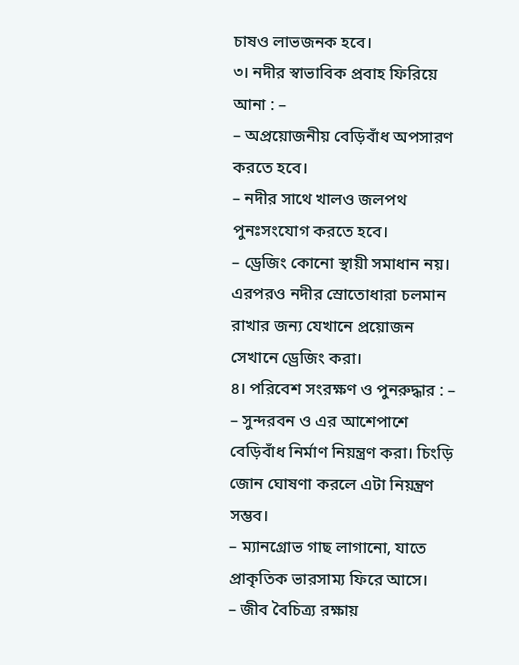চাষও লাভজনক হবে।
৩। নদীর স্বাভাবিক প্রবাহ ফিরিয়ে আনা : –
– অপ্রয়োজনীয় বেড়িবাঁধ অপসারণ করতে হবে।
– নদীর সাথে খালও জলপথ পুনঃসংযোগ করতে হবে।
– ড্রেজিং কোনো স্থায়ী সমাধান নয়। এরপরও নদীর স্রোতোধারা চলমান রাখার জন্য যেখানে প্রয়োজন সেখানে ড্রেজিং করা।
৪। পরিবেশ সংরক্ষণ ও পুনরুদ্ধার : –
– সুন্দরবন ও এর আশেপাশে বেড়িবাঁধ নির্মাণ নিয়ন্ত্রণ করা। চিংড়ি জোন ঘোষণা করলে এটা নিয়ন্ত্রণ সম্ভব।
– ম্যানগ্রোভ গাছ লাগানো, যাতে প্রাকৃতিক ভারসাম্য ফিরে আসে।
– জীব বৈচিত্র্য রক্ষায়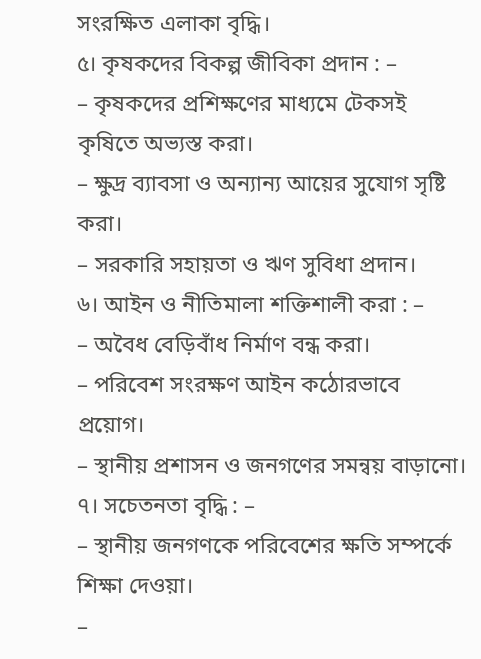সংরক্ষিত এলাকা বৃদ্ধি।
৫। কৃষকদের বিকল্প জীবিকা প্রদান : –
– কৃষকদের প্রশিক্ষণের মাধ্যমে টেকসই কৃষিতে অভ্যস্ত করা।
– ক্ষুদ্র ব্যাবসা ও অন্যান্য আয়ের সুযোগ সৃষ্টি করা।
– সরকারি সহায়তা ও ঋণ সুবিধা প্রদান।
৬। আইন ও নীতিমালা শক্তিশালী করা : –
– অবৈধ বেড়িবাঁধ নির্মাণ বন্ধ করা।
– পরিবেশ সংরক্ষণ আইন কঠোরভাবে প্রয়োগ।
– স্থানীয় প্রশাসন ও জনগণের সমন্বয় বাড়ানো।
৭। সচেতনতা বৃদ্ধি : –
– স্থানীয় জনগণকে পরিবেশের ক্ষতি সম্পর্কে শিক্ষা দেওয়া।
–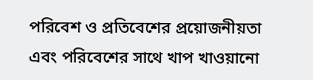পরিবেশ ও প্রতিবেশের প্রয়োজনীয়তা এবং পরিবেশের সাথে খাপ খাওয়ানো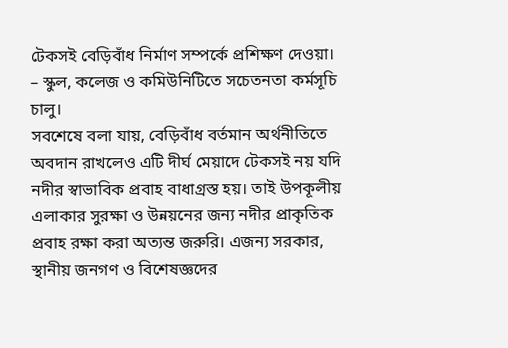টেকসই বেড়িবাঁধ নির্মাণ সম্পর্কে প্রশিক্ষণ দেওয়া।
– স্কুল, কলেজ ও কমিউনিটিতে সচেতনতা কর্মসূচি চালু।
সবশেষে বলা যায়, বেড়িবাঁধ বর্তমান অর্থনীতিতে অবদান রাখলেও এটি দীর্ঘ মেয়াদে টেকসই নয় যদি নদীর স্বাভাবিক প্রবাহ বাধাগ্রস্ত হয়। তাই উপকূলীয় এলাকার সুরক্ষা ও উন্নয়নের জন্য নদীর প্রাকৃতিক প্রবাহ রক্ষা করা অত্যন্ত জরুরি। এজন্য সরকার, স্থানীয় জনগণ ও বিশেষজ্ঞদের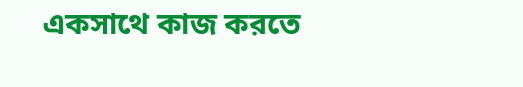একসাথে কাজ করতে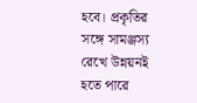হবে। প্রকৃতির সঙ্গে সামঞ্জস্য রেখে উন্নয়নই হতে পারে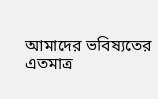আমাদের ভবিষ্যতের এতমাত্র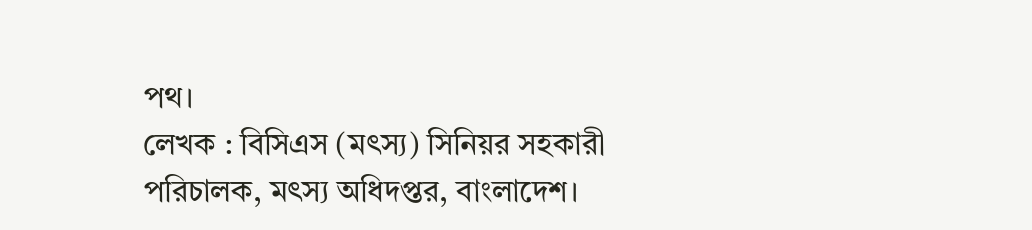পথ।
লেখক : বিসিএস (মৎস্য) সিনিয়র সহকারী পরিচালক, মৎস্য অধিদপ্তর, বাংলাদেশ।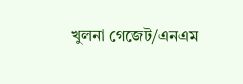খুলনা গেজেট/এনএম